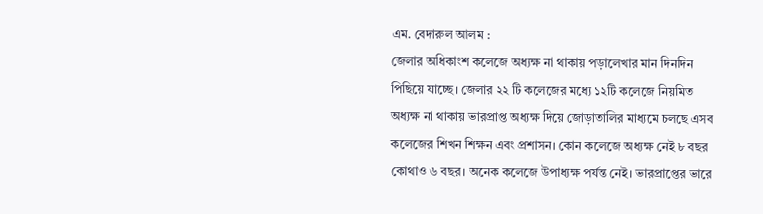এম. বেদারুল আলম :
জেলার অধিকাংশ কলেজে অধ্যক্ষ না থাকায় পড়ালেখার মান দিনদিন পিছিয়ে যাচ্ছে। জেলার ২২ টি কলেজের মধ্যে ১২টি কলেজে নিয়মিত অধ্যক্ষ না থাকায় ভারপ্রাপ্ত অধ্যক্ষ দিয়ে জোড়াতালির মাধ্যমে চলছে এসব কলেজের শিখন শিক্ষন এবং প্রশাসন। কোন কলেজে অধ্যক্ষ নেই ৮ বছর কোথাও ৬ বছর। অনেক কলেজে উপাধ্যক্ষ পর্যন্ত নেই। ভারপ্রাপ্তের ভারে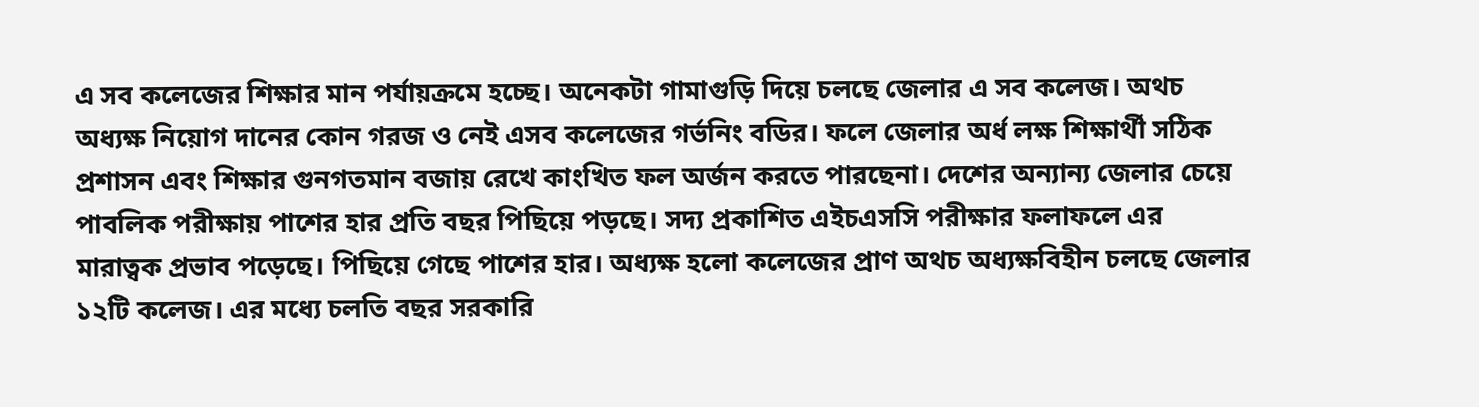এ সব কলেজের শিক্ষার মান পর্যায়ক্রমে হচ্ছে। অনেকটা গামাগুড়ি দিয়ে চলছে জেলার এ সব কলেজ। অথচ অধ্যক্ষ নিয়োগ দানের কোন গরজ ও নেই এসব কলেজের গর্ভনিং বডির। ফলে জেলার অর্ধ লক্ষ শিক্ষার্থী সঠিক প্রশাসন এবং শিক্ষার গুনগতমান বজায় রেখে কাংখিত ফল অর্জন করতে পারছেনা। দেশের অন্যান্য জেলার চেয়ে পাবলিক পরীক্ষায় পাশের হার প্রতি বছর পিছিয়ে পড়ছে। সদ্য প্রকাশিত এইচএসসি পরীক্ষার ফলাফলে এর মারাত্বক প্রভাব পড়েছে। পিছিয়ে গেছে পাশের হার। অধ্যক্ষ হলো কলেজের প্রাণ অথচ অধ্যক্ষবিহীন চলছে জেলার ১২টি কলেজ। এর মধ্যে চলতি বছর সরকারি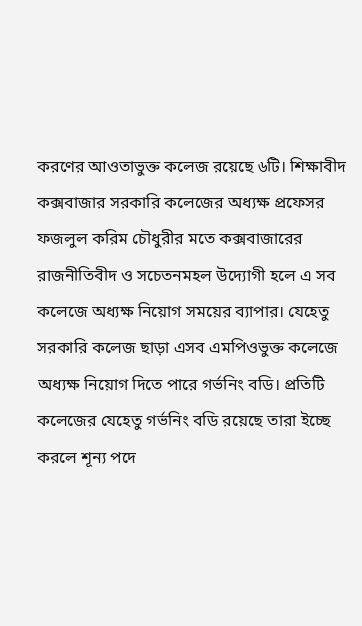করণের আওতাভুক্ত কলেজ রয়েছে ৬টি। শিক্ষাবীদ কক্সবাজার সরকারি কলেজের অধ্যক্ষ প্রফেসর ফজলুল করিম চৌধুরীর মতে কক্সবাজারের রাজনীতিবীদ ও সচেতনমহল উদ্যোগী হলে এ সব কলেজে অধ্যক্ষ নিয়োগ সময়ের ব্যাপার। যেহেতু সরকারি কলেজ ছাড়া এসব এমপিওভুক্ত কলেজে অধ্যক্ষ নিয়োগ দিতে পারে গর্ভনিং বডি। প্রতিটি কলেজের যেহেতু গর্ভনিং বডি রয়েছে তারা ইচ্ছে করলে শূন্য পদে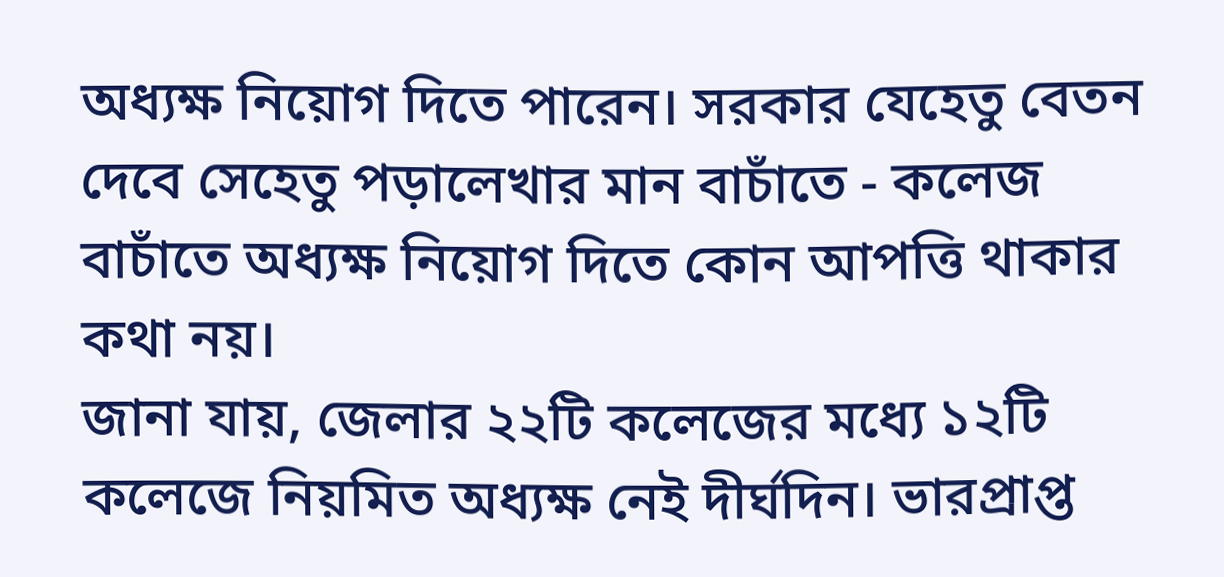অধ্যক্ষ নিয়োগ দিতে পারেন। সরকার যেহেতু বেতন দেবে সেহেতু পড়ালেখার মান বাচাঁতে - কলেজ বাচাঁতে অধ্যক্ষ নিয়োগ দিতে কোন আপত্তি থাকার কথা নয়।
জানা যায়, জেলার ২২টি কলেজের মধ্যে ১২টি কলেজে নিয়মিত অধ্যক্ষ নেই দীর্ঘদিন। ভারপ্রাপ্ত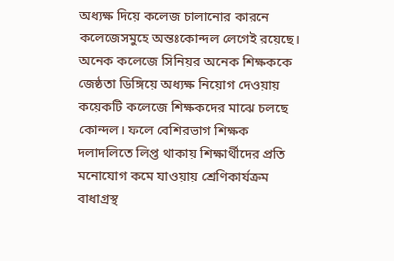অধ্যক্ষ দিয়ে কলেজ চালানোর কারনে কলেজেসমুহে অন্তঃকোন্দল লেগেই রয়েছে। অনেক কলেজে সিনিয়র অনেক শিক্ষককে জেষ্ঠতা ডিঙ্গিয়ে অধ্যক্ষ নিয়োগ দেওয়ায় কয়েকটি কলেজে শিক্ষকদের মাঝে চলছে কোন্দল। ফলে বেশিরভাগ শিক্ষক দলাদলিতে লিপ্ত থাকায় শিক্ষার্থীদের প্রতি মনোযোগ কমে যাওয়ায় শ্রেণিকার্যক্রম বাধাগ্রস্থ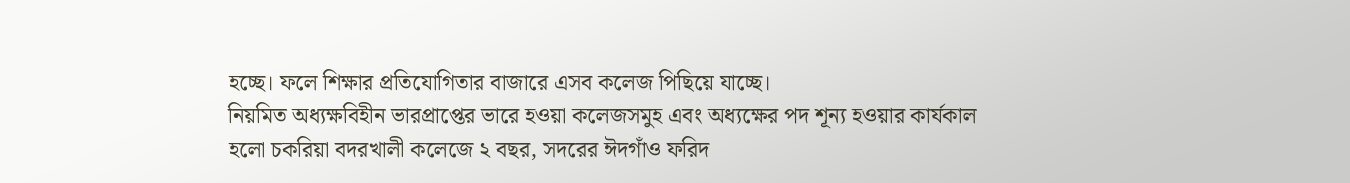হচ্ছে। ফলে শিক্ষার প্রতিযোগিতার বাজারে এসব কলেজ পিছিয়ে যাচ্ছে।
নিয়মিত অধ্যক্ষবিহীন ভারপ্রাপ্তের ভারে হওয়া কলেজসমুহ এবং অধ্যক্ষের পদ শূন্য হওয়ার কার্যকাল হলো চকরিয়া বদরখালী কলেজে ২ বছর, সদরের ঈদগাঁও ফরিদ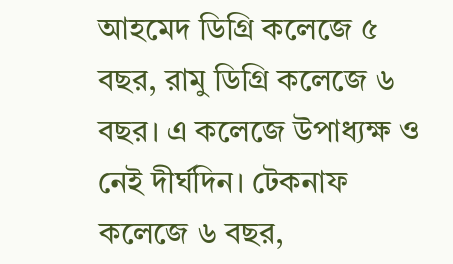আহমেদ ডিগ্রি কলেজে ৫ বছর, রামু ডিগ্রি কলেজে ৬ বছর। এ কলেজে উপাধ্যক্ষ ও নেই দীর্ঘদিন। টেকনাফ কলেজে ৬ বছর,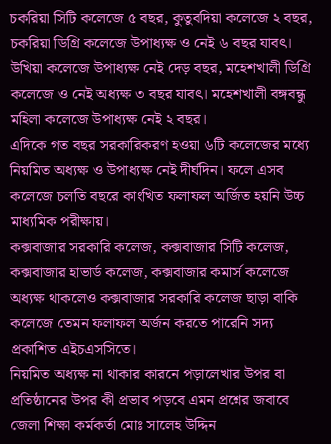চকরিয়া সিটি কলেজে ৫ বছর, কুতুবদিয়া কলেজে ২ বছর, চকরিয়া ডিগ্রি কলেজে উপাধ্যক্ষ ও নেই ৬ বছর যাবৎ। উখিয়া কলেজে উপাধ্যক্ষ নেই দেড় বছর, মহেশখালী ডিগ্রি কলেজে ও নেই অধ্যক্ষ ৩ বছর যাবৎ। মহেশখালী বঙ্গবন্ধু মহিলা কলেজে উপাধ্যক্ষ নেই ২ বছর।
এদিকে গত বছর সরকারিকরণ হওয়া ৬টি কলেজের মধ্যে নিয়মিত অধ্যক্ষ ও উপাধ্যক্ষ নেই দীর্ঘদিন। ফলে এসব কলেজে চলতি বছরে কাংখিত ফলাফল অর্জিত হয়নি উচ্চ মাধ্যমিক পরীক্ষায়।
কক্সবাজার সরকারি কলেজ, কক্সবাজার সিটি কলেজ, কক্সবাজার হাভার্ড কলেজ, কক্সবাজার কমার্স কলেজে অধ্যক্ষ থাকলেও কক্সবাজার সরকারি কলেজ ছাড়া বাকি কলেজে তেমন ফলাফল অর্জন করতে পারেনি সদ্য প্রকাশিত এইচএসসিতে।
নিয়মিত অধ্যক্ষ না থাকার কারনে পড়ালেখার উপর বা প্রতিষ্ঠানের উপর কী প্রভাব পড়বে এমন প্রশ্নের জবাবে জেলা শিক্ষা কর্মকর্তা মোঃ সালেহ উদ্দিন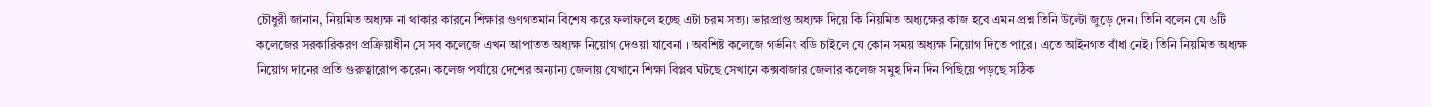চৌধুরী জানান, নিয়মিত অধ্যক্ষ না থাকার কারনে শিক্ষার গুণগতমান বিশেষ করে ফলাফলে হচ্ছে এটা চরম সত্য। ভারপ্রাপ্ত অধ্যক্ষ দিয়ে কি নিয়মিত অধ্যক্ষের কাজ হবে এমন প্রশ্ন তিনি উল্টো জুড়ে দেন। তিনি বলেন যে ৬টি কলেজের সরকারিকরণ প্রক্রিয়াধীন সে সব কলেজে এখন আপাতত অধ্যক্ষ নিয়োগ দেওয়া যাবেনা । অবশিষ্ট কলেজে গর্ভনিং বডি চাইলে যে কোন সময় অধ্যক্ষ নিয়োগ দিতে পারে। এতে আইনগত বাঁধা নেই। তিনি নিয়মিত অধ্যক্ষ নিয়োগ দানের প্রতি গুরুত্বারোপ করেন। কলেজ পর্যায়ে দেশের অন্যান্য জেলায় যেখানে শিক্ষা বিপ্লব ঘটছে সেখানে কক্সবাজার জেলার কলেজ সমুহ দিন দিন পিছিয়ে পড়ছে সঠিক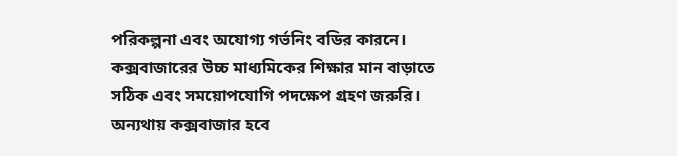পরিকল্পনা এবং অযোগ্য গর্ভনিং বডির কারনে। কক্সবাজারের উচ্চ মাধ্যমিকের শিক্ষার মান বাড়াতে সঠিক এবং সময়োপযোগি পদক্ষেপ গ্রহণ জরুরি। অন্যথায় কক্সবাজার হবে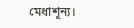মেধাশূন্য।